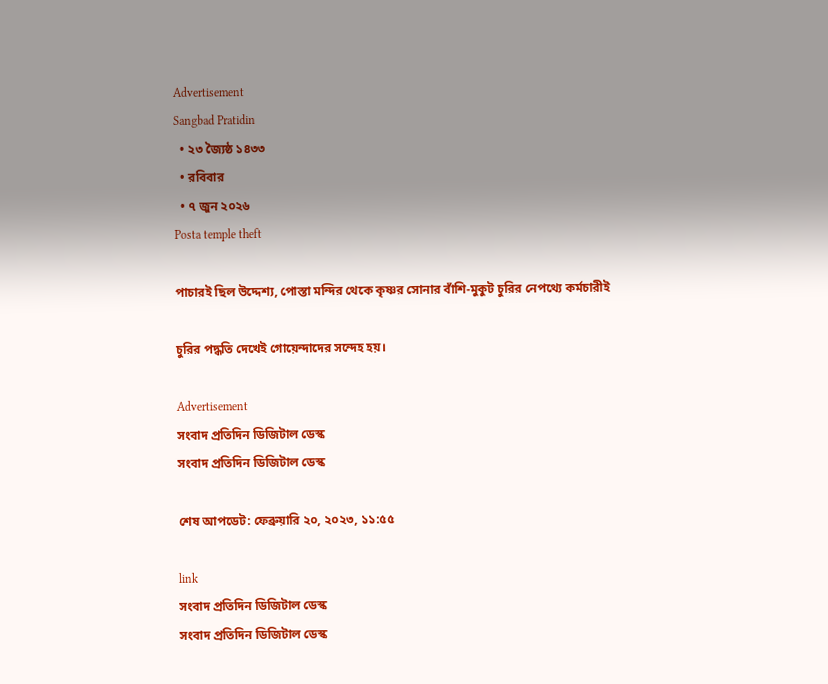Advertisement
Sangbad Pratidin
  • ২৩ জ্যৈষ্ঠ ১৪৩৩
  • রবিবার
  • ৭ জুন ২০২৬
Posta temple theft

পাচারই ছিল উদ্দেশ্য, পোস্তা মন্দির থেকে কৃষ্ণর সোনার বাঁশি-মুকুট চুরির নেপথ্যে কর্মচারীই

চুরির পদ্ধতি দেখেই গোয়েন্দাদের সন্দেহ হয়।

Advertisement
সংবাদ প্রতিদিন ডিজিটাল ডেস্ক
সংবাদ প্রতিদিন ডিজিটাল ডেস্ক

শেষ আপডেট: ফেব্রুয়ারি ২০, ২০২৩, ১১:৫৫

link
সংবাদ প্রতিদিন ডিজিটাল ডেস্ক
সংবাদ প্রতিদিন ডিজিটাল ডেস্ক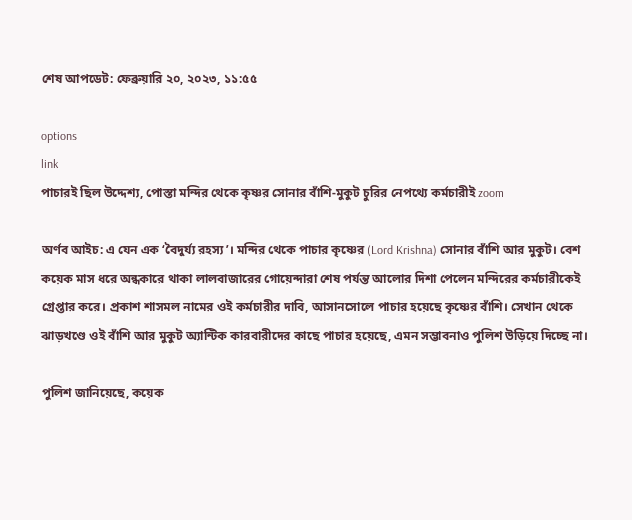শেষ আপডেট: ফেব্রুয়ারি ২০, ২০২৩, ১১:৫৫

options
link
পাচারই ছিল উদ্দেশ্য, পোস্তা মন্দির থেকে কৃষ্ণর সোনার বাঁশি-মুকুট চুরির নেপথ্যে কর্মচারীই zoom

অর্ণব আইচ: এ যেন এক ‘বৈদুর্য‌্য রহস‌্য’। মন্দির থেকে পাচার কৃষ্ণের (Lord Krishna) সোনার বাঁশি আর মুকুট। বেশ কয়েক মাস ধরে অন্ধকারে থাকা লালবাজারের গোয়েন্দারা শেষ পর্যন্ত আলোর দিশা পেলেন মন্দিরের কর্মচারীকেই গ্রেপ্তার করে। প্রকাশ শাসমল নামের ওই কর্মচারীর দাবি, আসানসোলে পাচার হয়েছে কৃষ্ণের বাঁশি। সেখান থেকে ঝাড়খণ্ডে ওই বাঁশি আর মুকুট অ‌্যান্টিক কারবারীদের কাছে পাচার হয়েছে, এমন সম্ভাবনাও পুলিশ উড়িয়ে দিচ্ছে না।

পুলিশ জানিয়েছে, কয়েক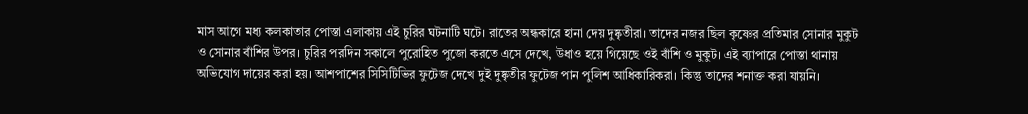মাস আগে মধ‌্য কলকাতার পোস্তা এলাকায় এই চুরির ঘটনাটি ঘটে। রাতের অন্ধকারে হানা দেয় দুষ্কৃতীরা। তাদের নজর ছিল কৃষ্ণের প্রতিমার সোনার মুকুট ও সোনার বাঁশির উপর। চুরির পরদিন সকালে পুরোহিত পুজো করতে এসে দেখে, উধাও হয়ে গিয়েছে ওই বাঁশি ও মুকুট। এই ব‌্যাপারে পোস্তা থানায় অভিযোগ দায়ের করা হয়। আশপাশের সিসিটিভির ফুটেজ দেখে দুই দুষ্কৃতীর ফুটেজ পান পুলিশ আধিকারিকরা। কিন্তু তাদের শনাক্ত করা যায়নি।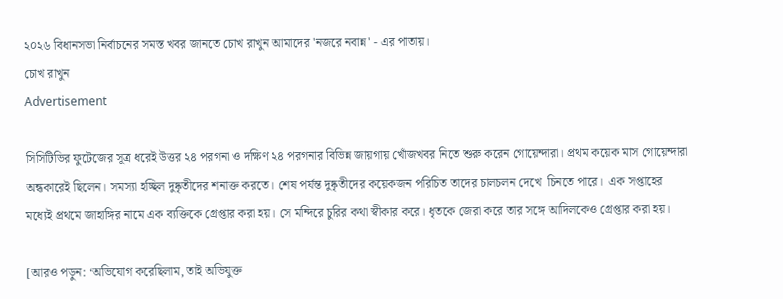২০২৬ বিধানসভা নির্বাচনের সমস্ত খবর জানতে চোখ রাখুন আমাদের 'নজরে নবান্ন' - এর পাতায়।
চোখ রাখুন
Advertisement

সিসিটিভির ফুটেজের সূত্র ধরেই উত্তর ২৪ পরগনা ও দক্ষিণ ২৪ পরগনার বিভিন্ন জায়গায় খোঁজখবর নিতে শুরু করেন গোয়েন্দারা। প্রথম কয়েক মাস গোয়েন্দারা অন্ধকারেই ছিলেন। সমস‌্যা হচ্ছিল দুষ্কৃতীদের শনাক্ত করতে। শেষ পর্যন্ত দুষ্কৃতীদের কয়েকজন পরিচিত তাদের চালচলন দেখে  চিনতে পারে।  এক সপ্তাহের মধ্যেই প্রথমে জাহাঙ্গির নামে এক ব‌্যক্তিকে গ্রেপ্তার করা হয়। সে মন্দিরে চুরির কথা স্বীকার করে। ধৃতকে জেরা করে তার সঙ্গে আদিলকেও গ্রেপ্তার করা হয়।

[আরও পড়ুন: ‘অভিযোগ করেছিলাম, তাই অভিযুক্ত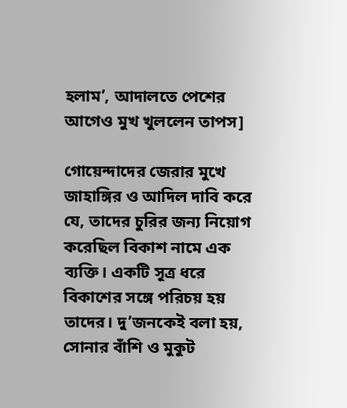হলাম’, আদালতে পেশের আগেও মুখ খুললেন তাপস]

গোয়েন্দাদের জেরার মুখে জাহাঙ্গির ও আদিল দাবি করে যে, তাদের চুরির জন‌্য নিয়োগ করেছিল বিকাশ নামে এক ব‌্যক্তি। একটি সূত্র ধরে বিকাশের সঙ্গে পরিচয় হয় তাদের। দু’জনকেই বলা হয়, সোনার বাঁশি ও মুকুট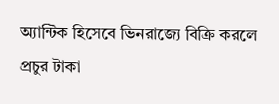অ‌্যান্টিক হিসেবে ভিনরাজ্যে বিক্রি করলে প্রচুর টাকা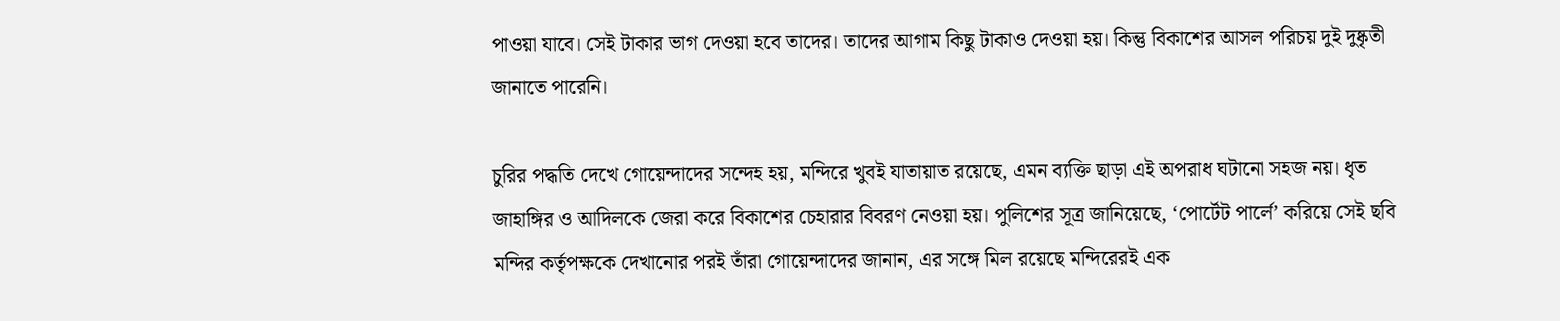পাওয়া যাবে। সেই টাকার ভাগ দেওয়া হবে তাদের। তাদের আগাম কিছু টাকাও দেওয়া হয়। কিন্তু বিকাশের আসল পরিচয় দুই দুষ্কৃতী জানাতে পারেনি।

চুরির পদ্ধতি দেখে গোয়েন্দাদের সন্দেহ হয়, মন্দিরে খুবই যাতায়াত রয়েছে, এমন ব‌্যক্তি ছাড়া এই অপরাধ ঘটানো সহজ নয়। ধৃত জাহাঙ্গির ও আদিলকে জেরা করে বিকাশের চেহারার বিবরণ নেওয়া হয়। পুলিশের সূত্র জানিয়েছে, ‘পোর্টেট পার্লে’ করিয়ে সেই ছবি মন্দির কর্তৃপক্ষকে দেখানোর পরই তাঁরা গোয়েন্দাদের জানান, এর সঙ্গে মিল রয়েছে মন্দিরেরই এক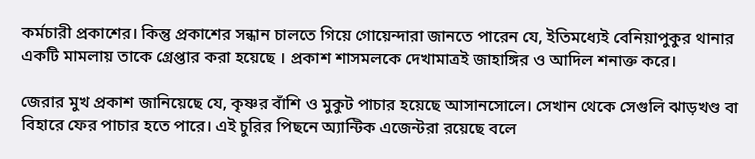কর্মচারী প্রকাশের। কিন্তু প্রকাশের সন্ধান চালতে গিয়ে গোয়েন্দারা জানতে পারেন যে, ইতিমধ্যেই বেনিয়াপুকুর থানার একটি মামলায় তাকে গ্রেপ্তার করা হয়েছে । প্রকাশ শাসমলকে দেখামাত্রই জাহাঙ্গির ও আদিল শনাক্ত করে।

জেরার মুখ প্রকাশ জানিয়েছে যে, কৃষ্ণর বাঁশি ও মুকুট পাচার হয়েছে আসানসোলে। সেখান থেকে সেগুলি ঝাড়খণ্ড বা বিহারে ফের পাচার হতে পারে। এই চুরির পিছনে অ‌্যান্টিক এজেন্টরা রয়েছে বলে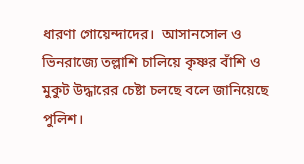ধারণা গোয়েন্দাদের।  আসানসোল ও ভিনরাজ্যে তল্লাশি চালিয়ে কৃষ্ণর বাঁশি ও মুকুট উদ্ধারের চেষ্টা চলছে বলে জানিয়েছে পুলিশ।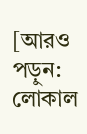[আরও পড়ুন: লোকাল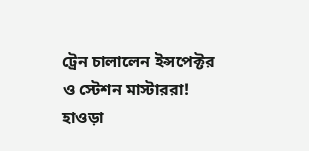ট্রেন চালালেন ইন্সপেক্টর ও স্টেশন মাস্টাররা! হাওড়া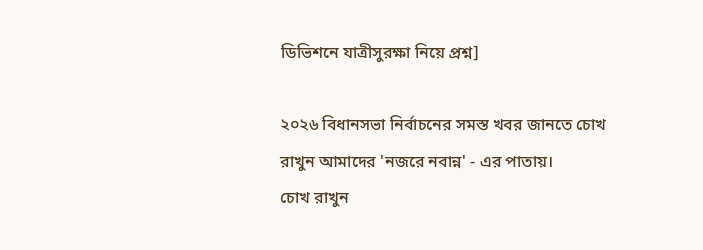ডিভিশনে যাত্রীসুরক্ষা নিয়ে প্রশ্ন]

২০২৬ বিধানসভা নির্বাচনের সমস্ত খবর জানতে চোখ রাখুন আমাদের 'নজরে নবান্ন' - এর পাতায়।
চোখ রাখুন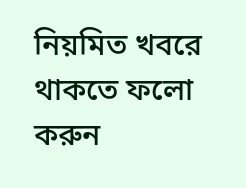নিয়মিত খবরে থাকতে ফলো করুন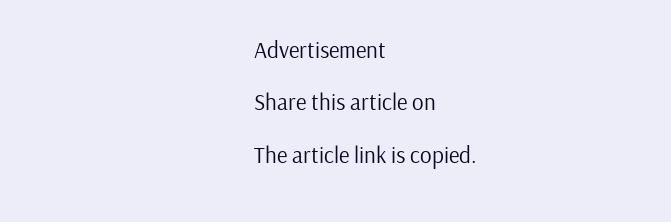Advertisement

Share this article on

The article link is copied.